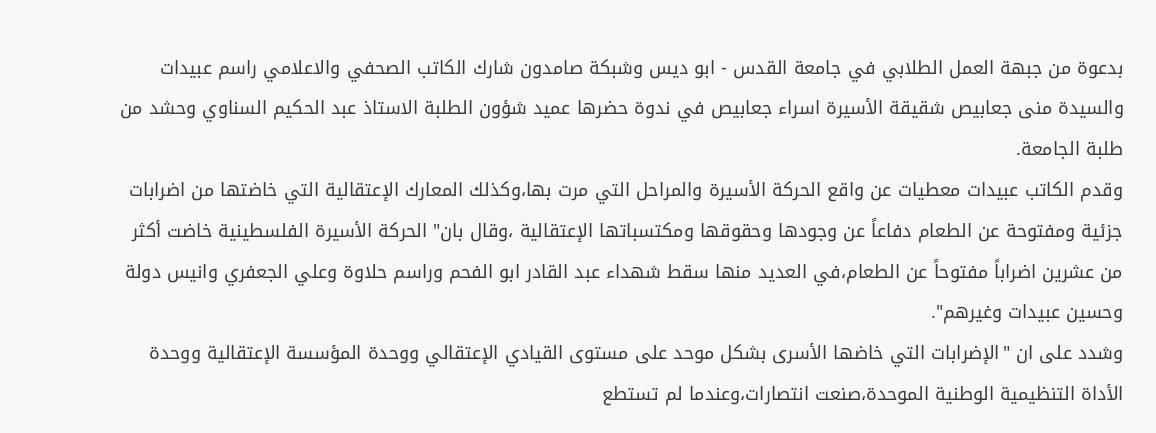بدعوة من جبهة العمل الطلابي في جامعة القدس - ابو ديس وشبكة صامدون شارك الكاتب الصحفي والاعلامي راسم عبيدات والسيدة منى جعابيص شقيقة الأسيرة اسراء جعابيص في ندوة حضرها عميد شؤون الطلبة الاستاذ عبد الحكيم السناوي وحشد من طلبة الجامعة.
وقدم الكاتب عبيدات معطيات عن واقع الحركة الأسيرة والمراحل التي مرت بها،وكذلك المعارك الإعتقالية التي خاضتها من اضرابات جزئية ومفتوحة عن الطعام دفاعاً عن وجودها وحقوقها ومكتسباتها الإعتقالية ،وقال بان" الحركة الأسيرة الفلسطينية خاضت أكثر من عشرين اضراباً مفتوحاً عن الطعام،في العديد منها سقط شهداء عبد القادر ابو الفحم وراسم حلاوة وعلي الجعفري وانيس دولة وحسين عبيدات وغيرهم".
وشدد على ان "الإضرابات التي خاضها الأسرى بشكل موحد على مستوى القيادي الإعتقالي ووحدة المؤسسة الإعتقالية ووحدة الأداة التنظيمية الوطنية الموحدة،صنعت انتصارات،وعندما لم تستطع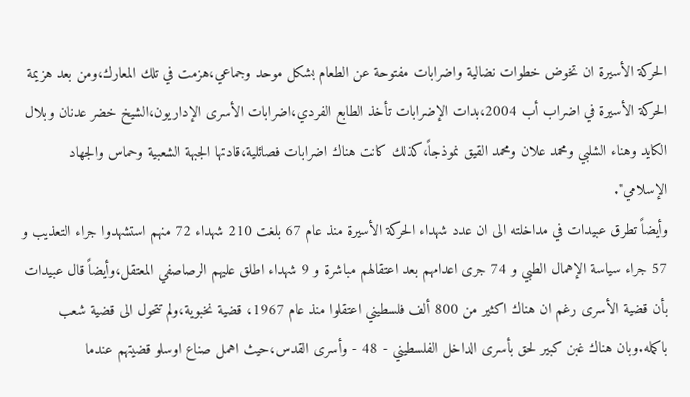الحركة الأسيرة ان تخوض خطوات نضالية واضرابات مفتوحة عن الطعام بشكل موحد وجماعي،هزمت في تلك المعارك،ومن بعد هزيمة الحركة الأسيرة في اضراب أب 2004،بدات الإضرابات تأخذ الطابع الفردي،اضرابات الأسرى الإداريون،الشيخ خضر عدنان وبلال الكايد وهناء الشلبي ومحمد علان ومحمد القيق نموذجاً،كذلك كانت هناك اضرابات فصائلية،قادتها الجبهة الشعبية وحماس والجهاد الإسلامي".
وأيضاً تطرق عبيدات في مداخلته الى ان عدد شهداء الحركة الأسيرة منذ عام 67 بلغت 210 شهداء 72 منهم استشهدوا جراء التعذيب و 57 جراء سياسة الإهمال الطبي و 74 جرى اعدامهم بعد اعتقالهم مباشرة و 9 شهداء اطلق عليهم الرصاصفي المعتقل،وأيضاً قال عبيدات بأن قضية الأسرى رغم ان هناك اكثير من 800 ألف فلسطيني اعتقلوا منذ عام 1967، قضية نخبوية،ولم تتحول الى قضية شعب باكمله.وبان هناك غبن كبير لحق بأسرى الداخل الفلسطيني - 48 - وأسرى القدس،حيث اهمل صناع اوسلو قضيتهم عندما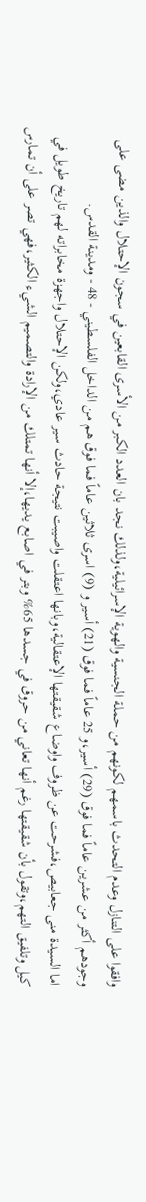وافقوا على التنازل وعدم التحدث باسمهم لكونهم من حملة الجنسية والهوية الإسرائيلية،ولذلك نجد بان العدد الكبر من الأسرى القابعين في سجون الإحتلال والذين مضى على وجودهم أكثر من عشرين عاماً فما فوق (29) أسير،و 25 عاماً فما فوق (21) أسير و (9) اسرى ثلاثين عاماً فما فوق هم من الداخل الفلسطيني - 48 - ومدينة القدس.
اما السيدة منى جعابيص،فشرحت عن ظروف واوضاع شقيقتها الإعتقالية،وبانها اعتقلت واصيبت نتيجة حادث سير عادي،ولكن الإحتلال واجهزة مخابراته لهم تاريخ طويل في كيل وتلفيق التهم،وتقول بأن شقيقتها رغم أنها تعاني من حروق في جسدها 65% وبتر في اصابع يديها،إلا أنها تمتلك من الإرادة والتصميم الشيء الكثير،فهي تصر على أن تمارس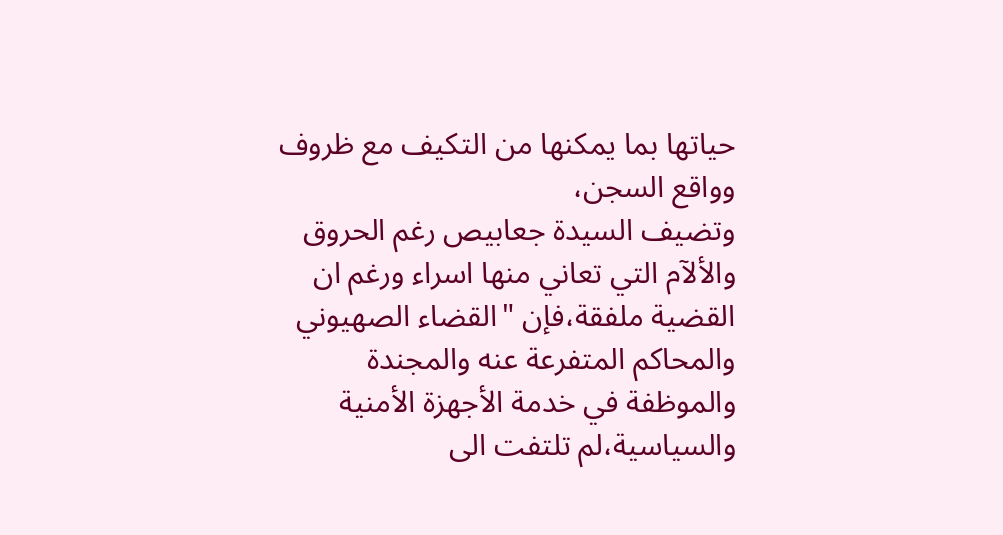حياتها بما يمكنها من التكيف مع ظروف وواقع السجن،
وتضيف السيدة جعابيص رغم الحروق والألآم التي تعاني منها اسراء ورغم ان القضية ملفقة،فإن "القضاء الصهيوني والمحاكم المتفرعة عنه والمجندة والموظفة في خدمة الأجهزة الأمنية والسياسية،لم تلتفت الى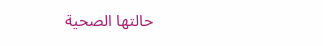حالتها الصحية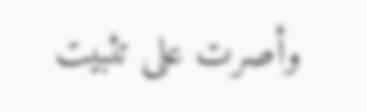وأصرت على تثبيت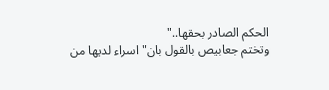الحكم الصادر بحقها.."
وتختم جعابيص بالقول بان" اسراء لديها من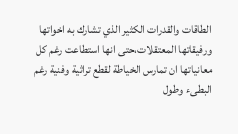الطاقات والقدرات الكثير الذي تشارك به اخواتها ورفيقاتها المعتقلات،حتى انها استطاعت رغم كل معانياتها ان تمارس الخياطة لقطع تراثية وفنية رغم البطىء وطول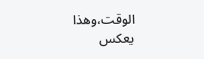الوقت،وهذا يعكس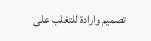تصميم وارادة للتغلب على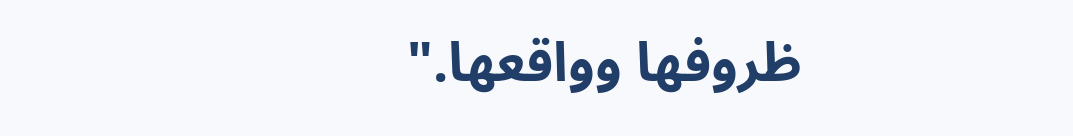ظروفها وواقعها."